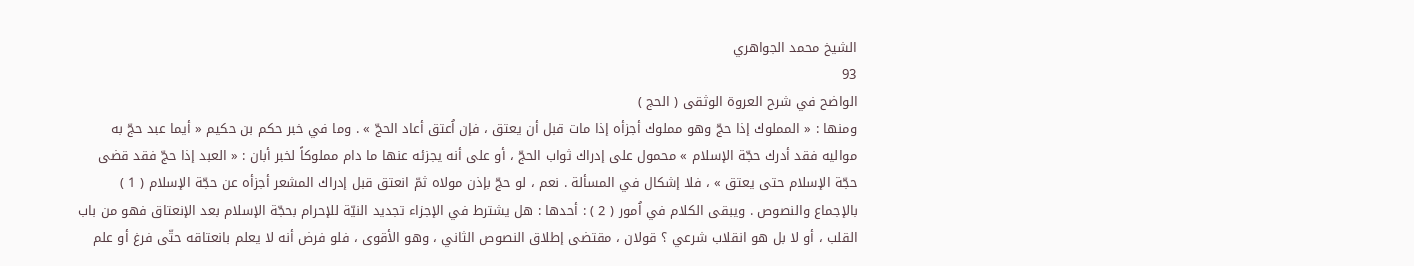الشيخ محمد الجواهري
93
الواضح في شرح العروة الوثقى ( الحج )
ومنها : « المملوك إذا حجّ وهو مملوك أجزأه إذا مات قبل أن يعتق ، فإن اُعتق أعاد الحجّ » . وما في خبر حكم بن حكيم « أيما عبد حجّ به مواليه فقد أدرك حجّة الإسلام » محمول على إدراك ثواب الحجّ ، أو على أنه يجزئه عنها ما دام مملوكاً لخبر أبان : « العبد إذا حجّ فقد قضى حجّة الإسلام حتى يعتق » ، فلا إشكال في المسألة . نعم ، لو حجّ بإذن مولاه ثمّ انعتق قبل إدراك المشعر أجزأه عن حجّة الإسلام ( 1 ) بالإجماع والنصوص . ويبقى الكلام في اُمور ( 2 ) : أحدها : هل يشترط في الإجزاء تجديد النيّة للإحرام بحجّة الإسلام بعد الإنعتاق فهو من باب القلب ، أو لا بل هو انقلاب شرعي ؟ قولان ، مقتضى إطلاق النصوص الثاني ، وهو الأقوى ، فلو فرض أنه لا يعلم بانعتاقه حتّى فرغ أو علم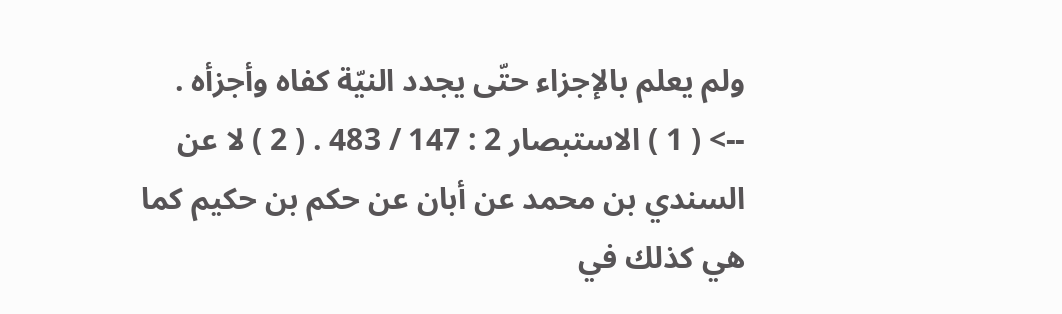ولم يعلم بالإجزاء حتّى يجدد النيّة كفاه وأجزأه .
--> ( 1 ) الاستبصار 2 : 147 / 483 . ( 2 ) لا عن السندي بن محمد عن أبان عن حكم بن حكيم كما هي كذلك في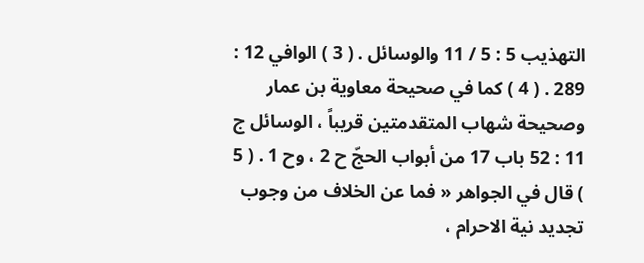التهذيب 5 : 5 / 11 والوسائل . ( 3 ) الوافي 12 : 289 . ( 4 ) كما في صحيحة معاوية بن عمار وصحيحة شهاب المتقدمتين قريباً ، الوسائل ج 11 : 52 باب 17 من أبواب الحجّ ح 2 ، وح 1 . ( 5 ) قال في الجواهر « فما عن الخلاف من وجوب تجديد نية الاحرام ،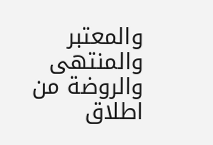والمعتبر والمنتهى والروضة من اطلاق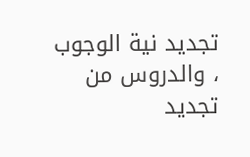تجديد نية الوجوب ، والدروس من تجديد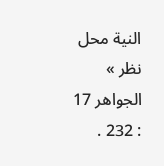النية محل نظر » الجواهر 17 : 232 .